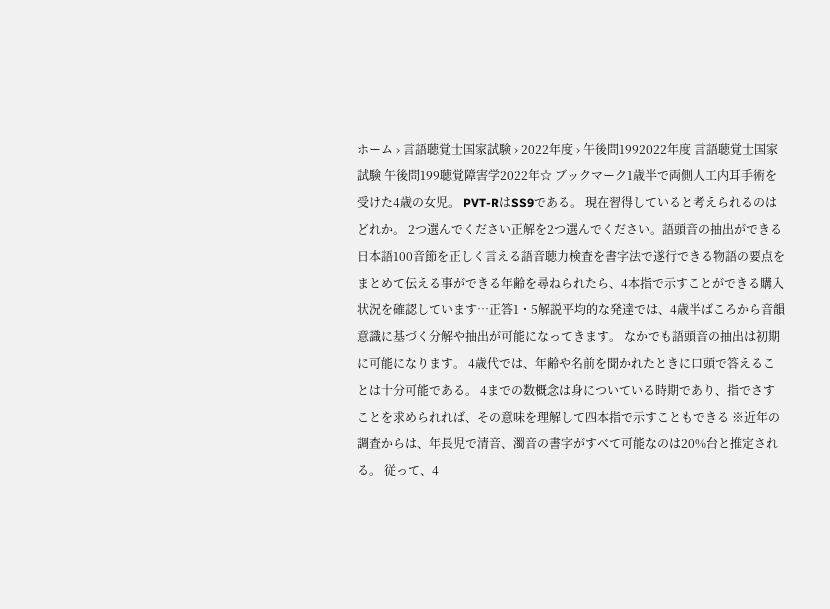ホーム › 言語聴覚士国家試験 › 2022年度 › 午後問1992022年度 言語聴覚士国家試験 午後問199聴覚障害学2022年☆ ブックマーク1歳半で両側人工内耳手術を受けた4歳の女児。 PVT-RはSS9である。 現在習得していると考えられるのはどれか。 2つ選んでください正解を2つ選んでください。語頭音の抽出ができる日本語100音節を正しく言える語音聴力検査を書字法で遂行できる物語の要点をまとめて伝える事ができる年齢を尋ねられたら、4本指で示すことができる購入状況を確認しています…正答1・5解説平均的な発達では、4歳半ばころから音韻意識に基づく分解や抽出が可能になってきます。 なかでも語頭音の抽出は初期に可能になります。 4歳代では、年齢や名前を聞かれたときに口頭で答えることは十分可能である。 4までの数概念は身についている時期であり、指でさすことを求められれば、その意味を理解して四本指で示すこともできる ※近年の調査からは、年長児で清音、濁音の書字がすべて可能なのは20%台と推定される。 従って、4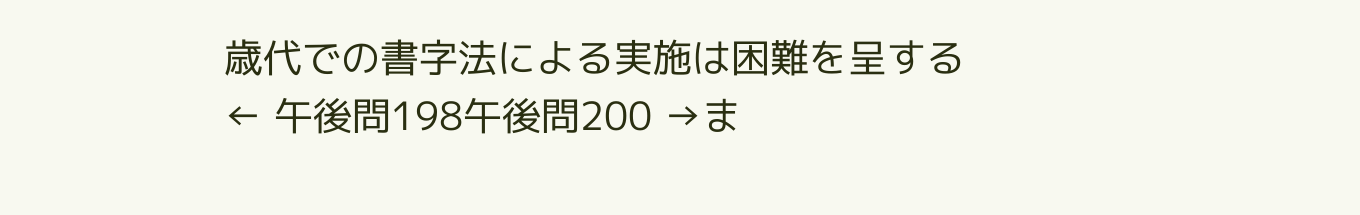歳代での書字法による実施は困難を呈する← 午後問198午後問200 →ま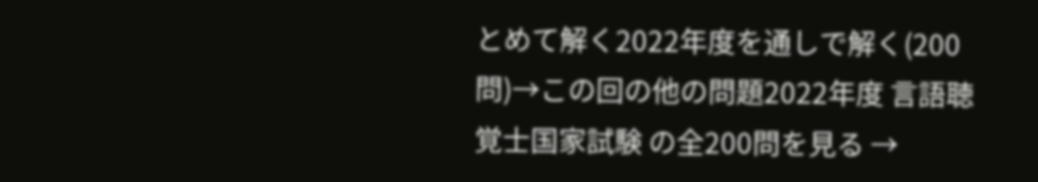とめて解く2022年度を通しで解く(200問)→この回の他の問題2022年度 言語聴覚士国家試験 の全200問を見る →